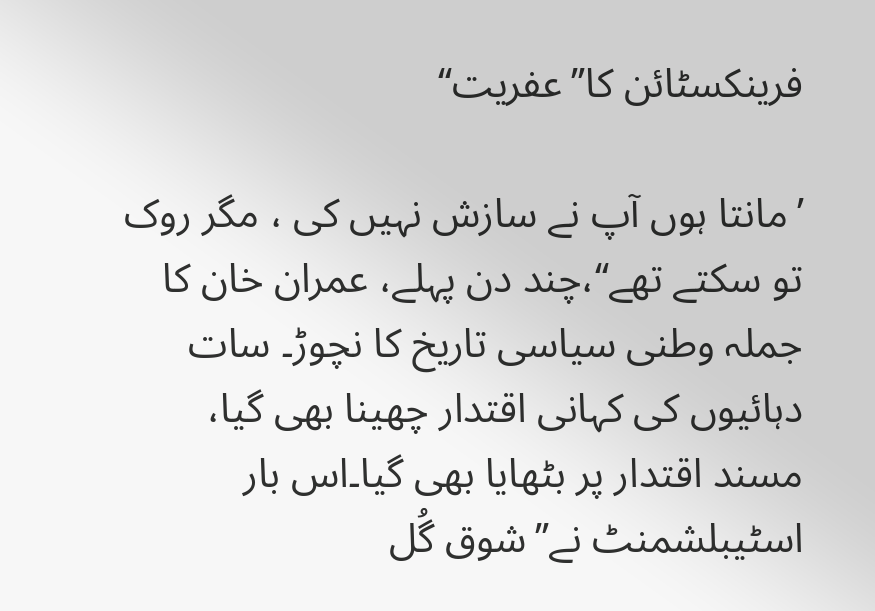فرینکسٹائن کا’’عفریت‘‘

’مانتا ہوں آپ نے سازش نہیں کی ، مگر روک تو سکتے تھے‘‘،چند دن پہلے، عمران خان کا جملہ وطنی سیاسی تاریخ کا نچوڑ۔ سات دہائیوں کی کہانی اقتدار چھینا بھی گیا، مسند اقتدار پر بٹھایا بھی گیا۔اس بار اسٹیبلشمنٹ نے’’شوق گُل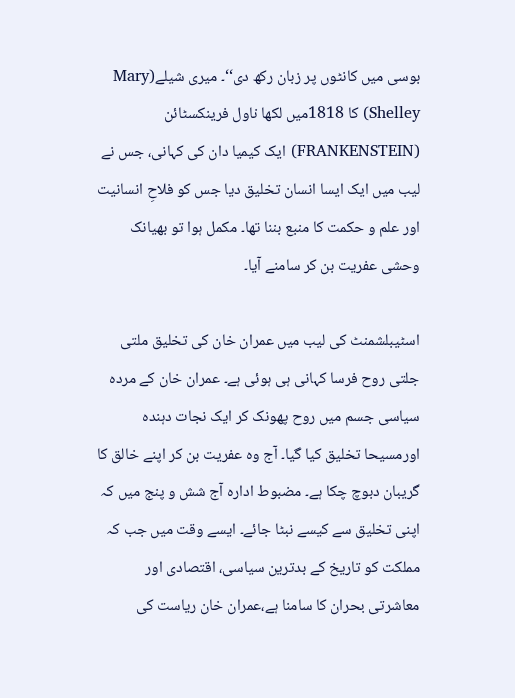بوسی میں کانٹوں پر زبان رکھ دی‘‘۔ میری شیلے(Mary Shelley) کا 1818میں لکھا ناول فرینکسٹائن (FRANKENSTEIN) ایک کیمیا دان کی کہانی، جس نے لیب میں ایک ایسا انسان تخلیق دیا جس کو فلاحِ انسانیت اور علم و حکمت کا منبع بننا تھا۔ مکمل ہوا تو بھیانک وحشی عفریت بن کر سامنے آیا۔

اسٹیبلشمنٹ کی لیب میں عمران خان کی تخلیق ملتی جلتی روح فرسا کہانی ہی ہوئی ہے۔ عمران خان کے مردہ سیاسی جسم میں روح پھونک کر ایک نجات دہندہ اورمسیحا تخلیق کیا گیا۔ آج وہ عفریت بن کر اپنے خالق کا گریبان دبوچ چکا ہے۔ مضبوط ادارہ آج شش و پنج میں کہ اپنی تخلیق سے کیسے نبٹا جائے۔ ایسے وقت میں جب کہ مملکت کو تاریخ کے بدترین سیاسی، اقتصادی اور معاشرتی بحران کا سامنا ہے،عمران خان ریاست کی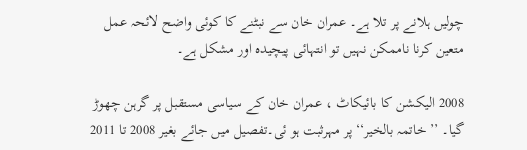چولیں ہلانے پر تلا ہے۔ عمران خان سے نبٹنے کا کوئی واضح لائحہ عمل متعین کرنا ناممکن نہیں تو انتہائی پیچیدہ اور مشکل ہے۔

2008 الیکشن کا بائیکاٹ ، عمران خان کے سیاسی مستقبل پر گرہن چھوڑ گیا۔ ’’ خاتمہ بالخیر‘‘ پر مہرثبت ہو ئی۔تفصیل میں جائے بغیر 2008 تا 2011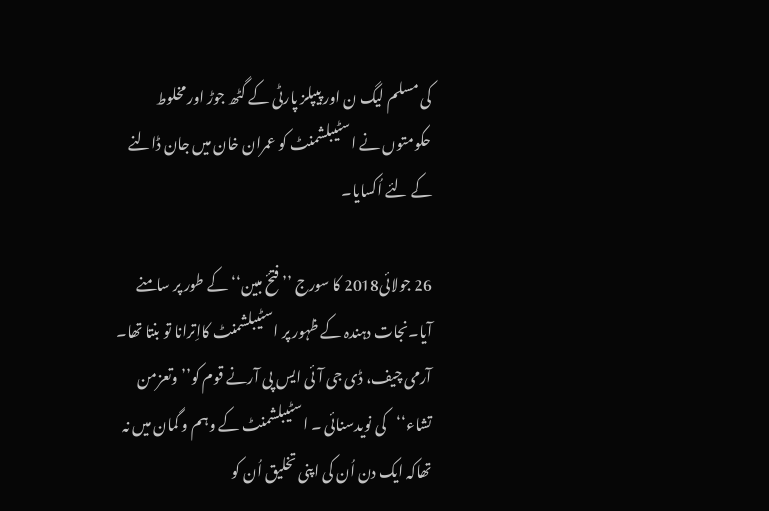کی مسلم لیگ ن اور پیپلز پارٹی کے گٹھ جوڑ اور مخلوط حکومتوں نے اسٹیبلشمنٹ کو عمران خان میں جان ڈالنے کے لئے اُکسایا۔

26 جولائی2018 کا سورج ’’ فتحٔ مبین‘‘ کے طور پر سامنے آیا۔نجات دہندہ کے ظہور پر اسٹیبلشمنٹ کااِترانا تو بنتا تھا۔ آرمی چیف، ڈی جی آئی ایس پی آرنے قوم کو’’ وتعزمن تشاء‘‘کی نویدسنائی ۔ اسٹیبلشمنٹ کے وہم و گمان میں نہ تھاکہ ایک دن اُن کی اپنی تخلیق اُن کو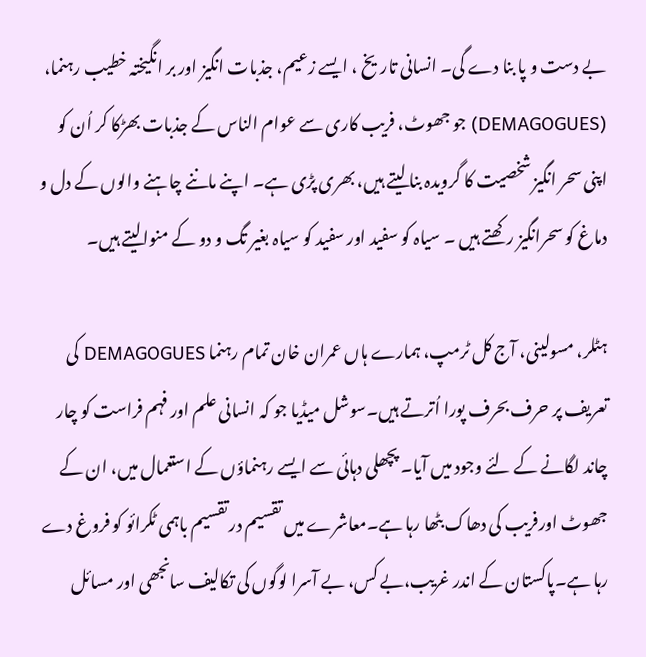بے دست و پا بنا دے گی۔ انسانی تاریخ ، ایسے زعیم، جذبات انگیز اور بر انگیختہ خطیب رہنما، (DEMAGOGUES) جو جھوٹ، فریب کاری سے عوام الناس کے جذبات بھڑکا کر اُن کو اپنی سحر انگیز شخصیت کا گرویدہ بنا لیتے ہیں، بھری پڑی ہے۔ اپنے ماننے چاہنے والوں کے دل و دماغ کو سحرانگیز رکھتے ہیں ۔ سیاہ کو سفید اور سفید کو سیاہ بغیر تگ و دو کے منوالیتے ہیں۔

ہٹلر، مسولینی، آج کل ٹرمپ، ہمارے ہاں عمران خان تمام رہنما DEMAGOGUES کی تعریف پر حرف بحرف پورا اُترتے ہیں۔سوشل میڈیا جو کہ انسانی علم اور فہم فراست کو چار چاند لگانے کے لئے وجود میں آیا۔ پچھلی دہائی سے ایسے رہنماؤں کے استعمال میں، ان کے جھوٹ اورفریب کی دھاک بٹھا رہا ہے۔معاشرے میں تقسیم در تقسیم باہمی ٹکرائو کو فروغ دے رہا ہے۔پاکستان کے اندر غریب،بے کس، بے آسرا لوگوں کی تکالیف سانجھی اور مسائل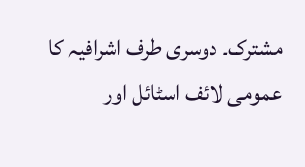مشترک۔ دوسری طرف اشرافیہ کا عمومی لائف اسٹائل اور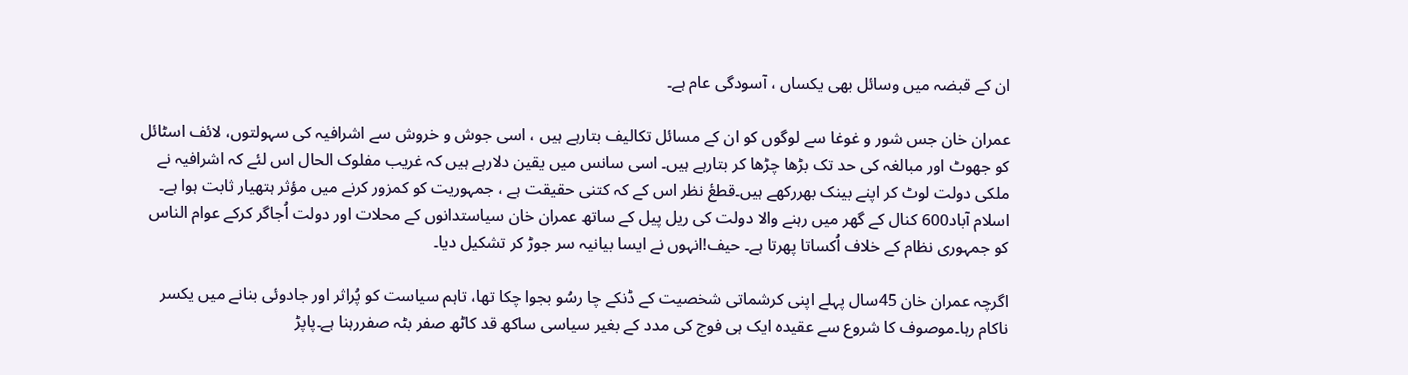ان کے قبضہ میں وسائل بھی یکساں ، آسودگی عام ہے۔

عمران خان جس شور و غوغا سے لوگوں کو ان کے مسائل تکالیف بتارہے ہیں ، اسی جوش و خروش سے اشرافیہ کی سہولتوں، لائف اسٹائل کو جھوٹ اور مبالغہ کی حد تک بڑھا چڑھا کر بتارہے ہیں۔ اسی سانس میں یقین دلارہے ہیں کہ غریب مفلوک الحال اس لئے کہ اشرافیہ نے ملکی دولت لوٹ کر اپنے بینک بھررکھے ہیں۔قطعٔ نظر اس کے کہ کتنی حقیقت ہے ، جمہوریت کو کمزور کرنے میں مؤثر ہتھیار ثابت ہوا ہے۔ اسلام آباد600 کنال کے گھر میں رہنے والا دولت کی ریل پیل کے ساتھ عمران خان سیاستدانوں کے محلات اور دولت اُجاگر کرکے عوام الناس کو جمہوری نظام کے خلاف اُکساتا پھرتا ہے۔ حیف!انہوں نے ایسا بیانیہ سر جوڑ کر تشکیل دیا۔

اگرچہ عمران خان 45سال پہلے اپنی کرشماتی شخصیت کے ڈنکے چا رسُو بجوا چکا تھا، تاہم سیاست کو پُراثر اور جادوئی بنانے میں یکسر ناکام رہا۔موصوف کا شروع سے عقیدہ ایک ہی فوج کی مدد کے بغیر سیاسی ساکھ قد کاٹھ صفر بٹہ صفررہنا ہے۔پاپڑ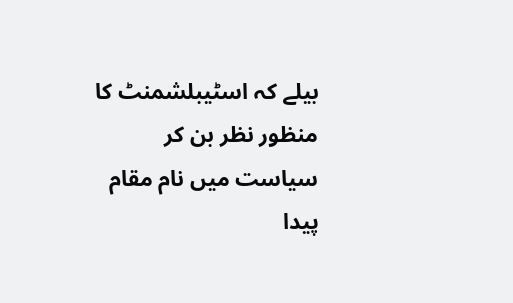بیلے کہ اسٹیبلشمنٹ کا منظور نظر بن کر سیاست میں نام مقام پیدا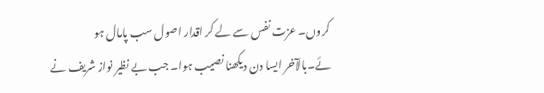کروں۔ عزت نفس سے لے کر اقدار اصول سب پامال ہو ئے۔بالآخر ایسا دن دیکھنا نصیب ہوا۔ جب بے نظیر نواز شریف نے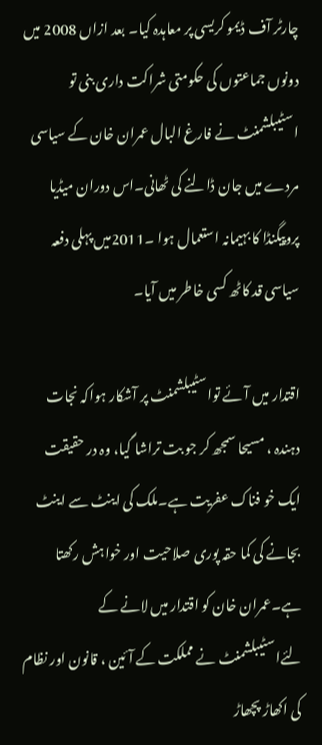چارٹر آف ڈیمو کریسی پر معاہدہ کیا۔ بعد ازاں 2008 میں دونوں جماعتوں کی حکومتی شراکت داری بنی تو اسٹیبلشمنٹ نے فارغ البال عمران خان کے سیاسی مردے میں جان ڈالنے کی ٹھانی۔اس دوران میڈیا پروپیگنڈا کا بہیمانہ استعمال ہوا ۔2011میں پہلی دفعہ سیاسی قد کاٹھ کسی خاطر میں آیا۔

اقتدار میں آئے تواسٹیبلشمنٹ پر آشکار ہواکہ نجات دہندہ ، مسیحا سمجھ کر جو بت تراشا گیا، وہ در حقیقت ایک خو فناک عفریت ہے۔ملک کی اینٹ سے اینٹ بجانے کی کما حقہ پوری صلاحیت اور خواہش رکھتا ہے۔عمران خان کو اقتدار میں لانے کے لئےاسٹیبلشمنٹ نے مملکت کے آئین ، قانون اور نظام کی اکھاڑ پچھاڑ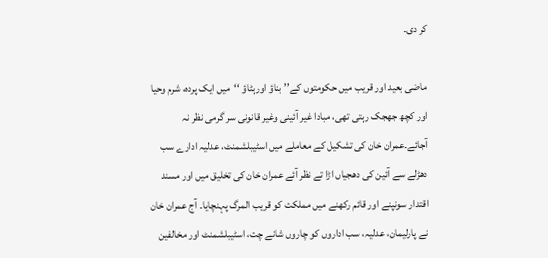کر دی۔

ماضی بعید اور قریب میں حکومتوں کے’’ بناؤ اورہٹاؤ ‘‘میں ایک پردہ، شرم وحیا اور کچھ جھجک رہتی تھی، مبادا غیر آئینی وغیر قانونی سر گرمی نظر نہ آجائے۔عمران خان کی تشکیل کے معاملے میں اسٹیبلشمنٹ، عدلیہ ادارے سب دھڑلے سے آئین کی دھجیاں اڑا تے نظر آئے عمران خان کی تخلیق میں اور مسند اقتدار سونپنے اور قائم رکھنے میں مملکت کو قریب المرگ پہنچایا۔ آج عمران خان نے پارلیمان، عدلیہ، سب اداروں کو چاروں شانے چت، اسٹیبلشمنٹ اور مخالفین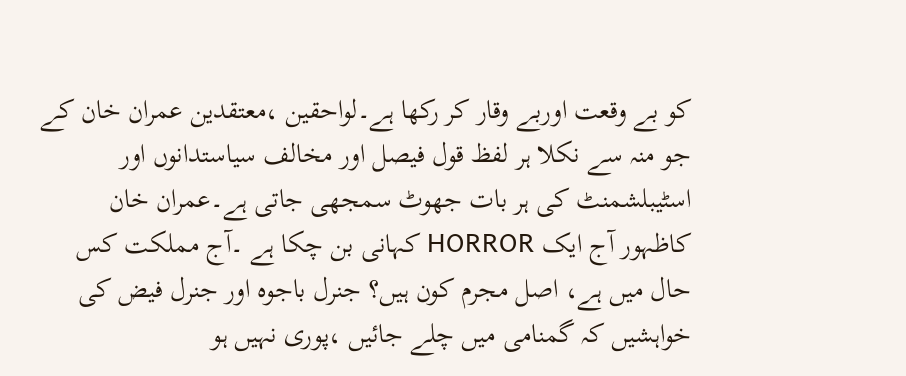کو بے وقعت اوربے وقار کر رکھا ہے۔لواحقین ،معتقدین عمران خان کے جو منہ سے نکلا ہر لفظ قول فیصل اور مخالف سیاستدانوں اور اسٹیبلشمنٹ کی ہر بات جھوٹ سمجھی جاتی ہے۔عمران خان کاظہور آج ایک HORROR کہانی بن چکا ہے ۔آج مملکت کس حال میں ہے، اصل مجرم کون ہیں؟ جنرل باجوہ اور جنرل فیض کی خواہشیں کہ گمنامی میں چلے جائیں ،پوری نہیں ہو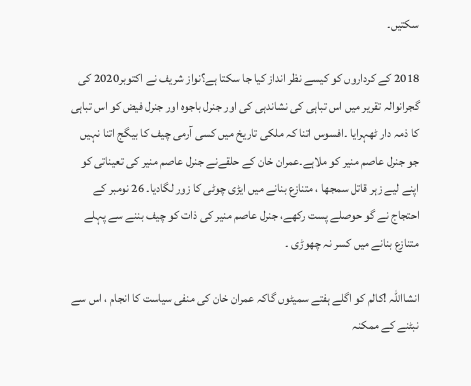سکتیں۔

2018 کے کرداروں کو کیسے نظر انداز کیا جا سکتا ہے؟نواز شریف نے اکتوبر2020 کی گجرانوالہ تقریر میں اس تباہی کی نشاندہی کی اور جنرل باجوہ اور جنرل فیض کو اس تباہی کا ذمہ دار ٹھہرایا ۔افسوس اتنا کہ ملکی تاریخ میں کسی آرمی چیف کا بیگج اتنا نہیں جو جنرل عاصم منیر کو ملاہے۔عمران خان کے حلقےنے جنرل عاصم منیر کی تعیناتی کو اپنے لیے زہر قاتل سمجھا ، متنازع بنانے میں ایڑی چوٹی کا زور لگادیا۔ 26 نومبر کے احتجاج نے گو حوصلے پست رکھے، جنرل عاصم منیر کی ذات کو چیف بننے سے پہلے متنازع بنانے میں کسر نہ چھوڑی ۔

انشااللہ !کالم کو اگلے ہفتے سمیٹوں گاکہ عمران خان کی منفی سیاست کا انجام ، اس سے نبٹنے کے ممکنہ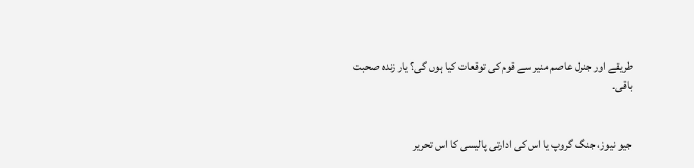طریقے اور جنرل عاصم منیر سے قوم کی توقعات کیا ہوں گی؟ یار زندہ صحبت باقی۔


جیو نیوز، جنگ گروپ یا اس کی ادارتی پالیسی کا اس تحریر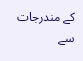کے مندرجات سے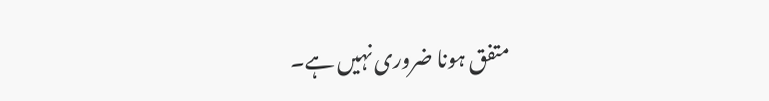متفق ہونا ضروری نہیں ہے۔